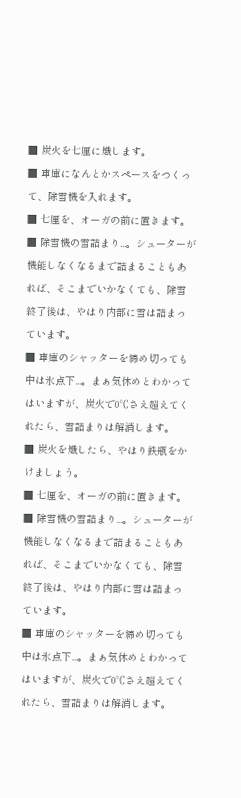■ 炭火を七厘に熾します。
■ 車庫になんとかスペースをつくって、除雪機を入れます。
■ 七厘を、オーガの前に置きます。
■ 除雪機の雪詰まり...。シューターが機能しなくなるまで詰まることもあれば、そこまでいかなくても、除雪終了後は、やはり内部に雪は詰まっています。
■ 車庫のシャッターを締め切っても中は氷点下...。まぁ気休めとわかってはいますが、炭火で0℃さえ超えてくれたら、雪詰まりは解消します。
■ 炭火を熾したら、やはり鉄瓶をかけましょう。
■ 七厘を、オーガの前に置きます。
■ 除雪機の雪詰まり...。シューターが機能しなくなるまで詰まることもあれば、そこまでいかなくても、除雪終了後は、やはり内部に雪は詰まっています。
■ 車庫のシャッターを締め切っても中は氷点下...。まぁ気休めとわかってはいますが、炭火で0℃さえ超えてくれたら、雪詰まりは解消します。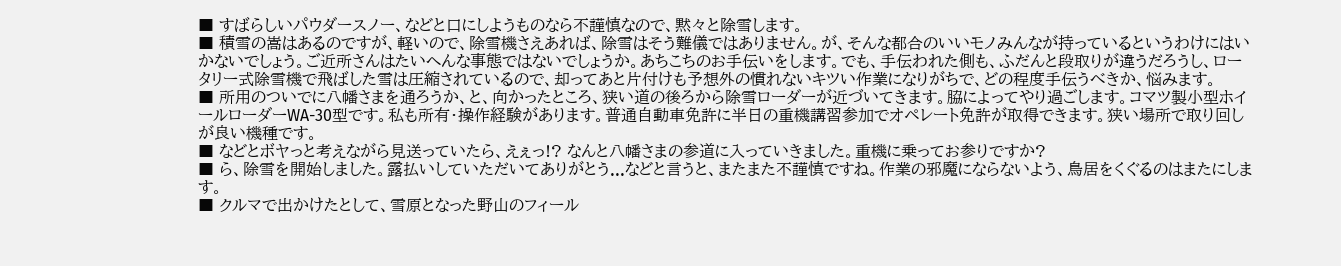■ すばらしいパウダースノー、などと口にしようものなら不謹慎なので、黙々と除雪します。
■ 積雪の嵩はあるのですが、軽いので、除雪機さえあれば、除雪はそう難儀ではありません。が、そんな都合のいいモノみんなが持っているというわけにはいかないでしょう。ご近所さんはたいへんな事態ではないでしょうか。あちこちのお手伝いをします。でも、手伝われた側も、ふだんと段取りが違うだろうし、ロータリー式除雪機で飛ばした雪は圧縮されているので、却ってあと片付けも予想外の慣れないキツい作業になりがちで、どの程度手伝うべきか、悩みます。
■ 所用のついでに八幡さまを通ろうか、と、向かったところ、狭い道の後ろから除雪ローダーが近づいてきます。脇によってやり過ごします。コマツ製小型ホイールローダーWA-30型です。私も所有・操作経験があります。普通自動車免許に半日の重機講習参加でオペレート免許が取得できます。狭い場所で取り回しが良い機種です。
■ などとボヤっと考えながら見送っていたら、えぇっ!? なんと八幡さまの参道に入っていきました。重機に乗ってお参りですか?
■ ら、除雪を開始しました。露払いしていただいてありがとう...などと言うと、またまた不謹慎ですね。作業の邪魔にならないよう、鳥居をくぐるのはまたにします。
■ クルマで出かけたとして、雪原となった野山のフィール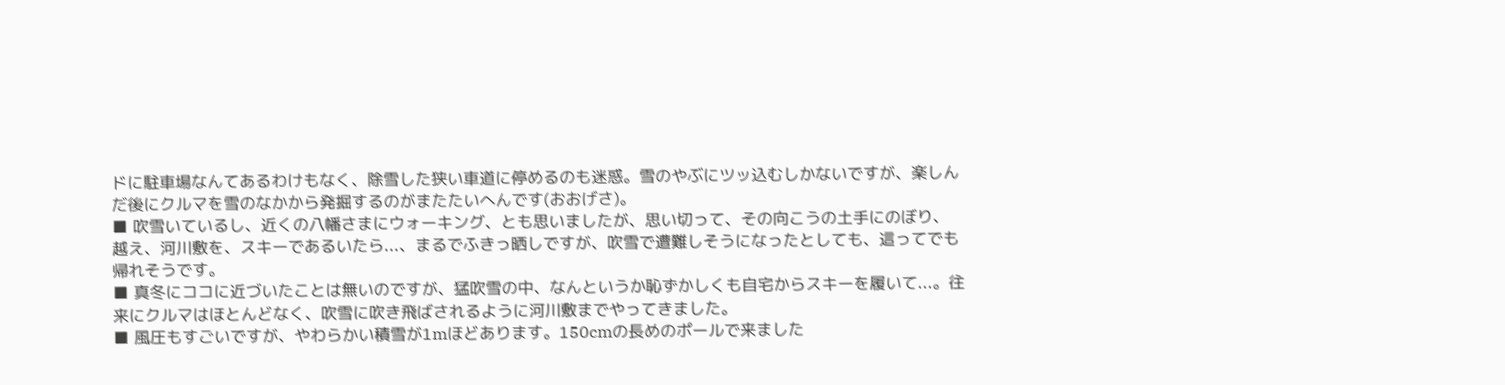ドに駐車場なんてあるわけもなく、除雪した狭い車道に停めるのも迷惑。雪のやぶにツッ込むしかないですが、楽しんだ後にクルマを雪のなかから発掘するのがまたたいへんです(おおげさ)。
■ 吹雪いているし、近くの八幡さまにウォーキング、とも思いましたが、思い切って、その向こうの土手にのぼり、越え、河川敷を、スキーであるいたら...、まるでふきっ晒しですが、吹雪で遭難しそうになったとしても、這ってでも帰れそうです。
■ 真冬にココに近づいたことは無いのですが、猛吹雪の中、なんというか恥ずかしくも自宅からスキーを履いて...。往来にクルマはほとんどなく、吹雪に吹き飛ばされるように河川敷までやってきました。
■ 風圧もすごいですが、やわらかい積雪が1mほどあります。150cmの長めのポールで来ました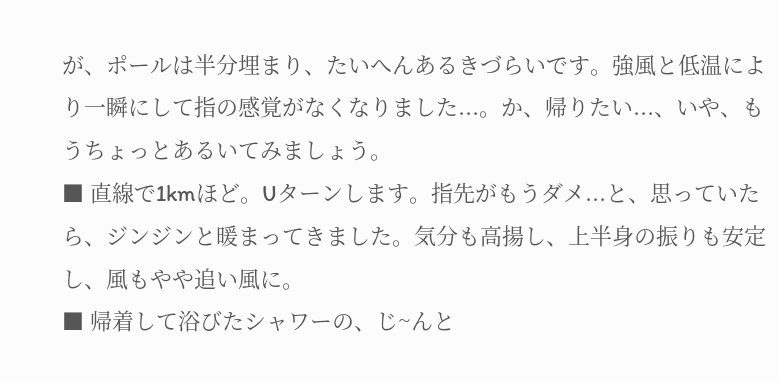が、ポールは半分埋まり、たいへんあるきづらいです。強風と低温により一瞬にして指の感覚がなくなりました...。か、帰りたい...、いや、もうちょっとあるいてみましょう。
■ 直線で1kmほど。Uターンします。指先がもうダメ...と、思っていたら、ジンジンと暖まってきました。気分も高揚し、上半身の振りも安定し、風もやや追い風に。
■ 帰着して浴びたシャワーの、じ~んと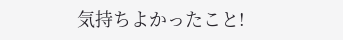気持ちよかったこと!